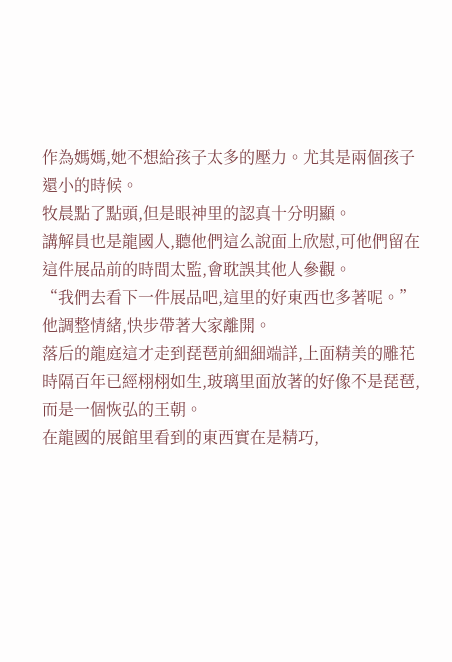作為媽媽,她不想給孩子太多的壓力。尤其是兩個孩子還小的時候。
牧晨點了點頭,但是眼神里的認真十分明顯。
講解員也是龍國人,聽他們這么說面上欣慰,可他們留在這件展品前的時間太監,會耽誤其他人參觀。
“我們去看下一件展品吧,這里的好東西也多著呢。”
他調整情緒,快步帶著大家離開。
落后的龍庭這才走到琵琶前細細端詳,上面精美的雕花時隔百年已經栩栩如生,玻璃里面放著的好像不是琵琶,而是一個恢弘的王朝。
在龍國的展館里看到的東西實在是精巧,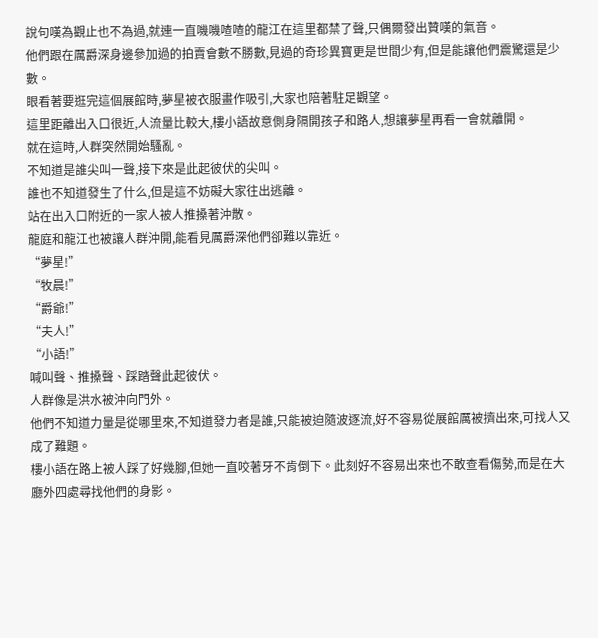說句嘆為觀止也不為過,就連一直嘰嘰喳喳的龍江在這里都禁了聲,只偶爾發出贊嘆的氣音。
他們跟在厲爵深身邊參加過的拍賣會數不勝數,見過的奇珍異寶更是世間少有,但是能讓他們震驚還是少數。
眼看著要逛完這個展館時,夢星被衣服畫作吸引,大家也陪著駐足觀望。
這里距離出入口很近,人流量比較大,樓小語故意側身隔開孩子和路人,想讓夢星再看一會就離開。
就在這時,人群突然開始騷亂。
不知道是誰尖叫一聲,接下來是此起彼伏的尖叫。
誰也不知道發生了什么,但是這不妨礙大家往出逃離。
站在出入口附近的一家人被人推搡著沖散。
龍庭和龍江也被讓人群沖開,能看見厲爵深他們卻難以靠近。
“夢星!”
“牧晨!”
“爵爺!”
“夫人!”
“小語!”
喊叫聲、推搡聲、踩踏聲此起彼伏。
人群像是洪水被沖向門外。
他們不知道力量是從哪里來,不知道發力者是誰,只能被迫隨波逐流,好不容易從展館厲被擠出來,可找人又成了難題。
樓小語在路上被人踩了好幾腳,但她一直咬著牙不肯倒下。此刻好不容易出來也不敢查看傷勢,而是在大廳外四處尋找他們的身影。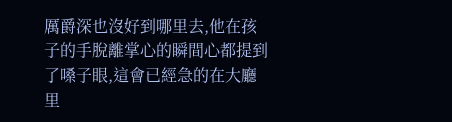厲爵深也沒好到哪里去,他在孩子的手脫離掌心的瞬間心都提到了嗓子眼,這會已經急的在大廳里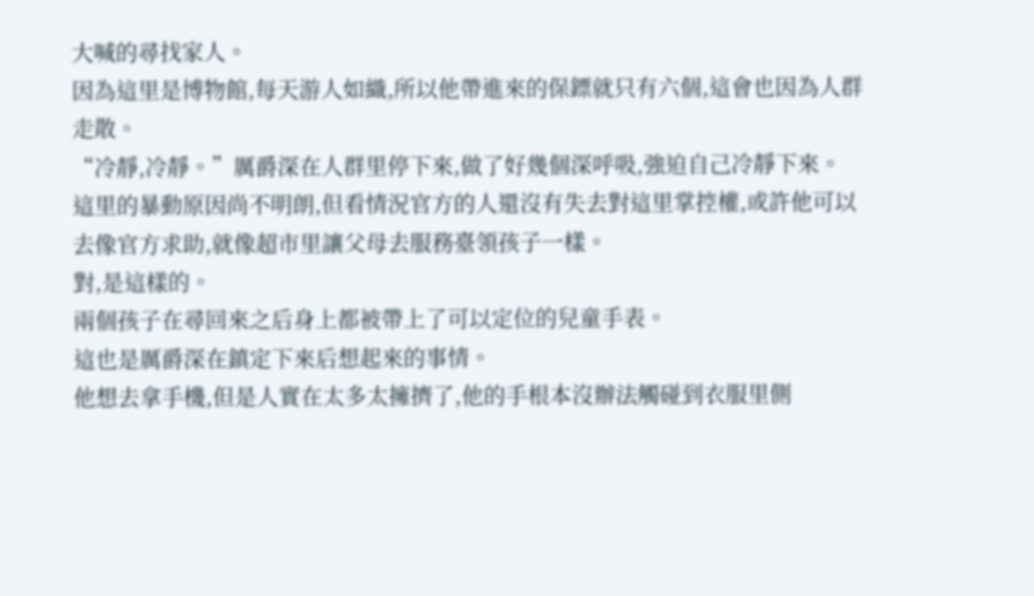大喊的尋找家人。
因為這里是博物館,每天游人如織,所以他帶進來的保鏢就只有六個,這會也因為人群走散。
“冷靜,冷靜。”厲爵深在人群里停下來,做了好幾個深呼吸,強迫自己冷靜下來。
這里的暴動原因尚不明朗,但看情況官方的人還沒有失去對這里掌控權,或許他可以去像官方求助,就像超市里讓父母去服務臺領孩子一樣。
對,是這樣的。
兩個孩子在尋回來之后身上都被帶上了可以定位的兒童手表。
這也是厲爵深在鎮定下來后想起來的事情。
他想去拿手機,但是人實在太多太擁擠了,他的手根本沒辦法觸碰到衣服里側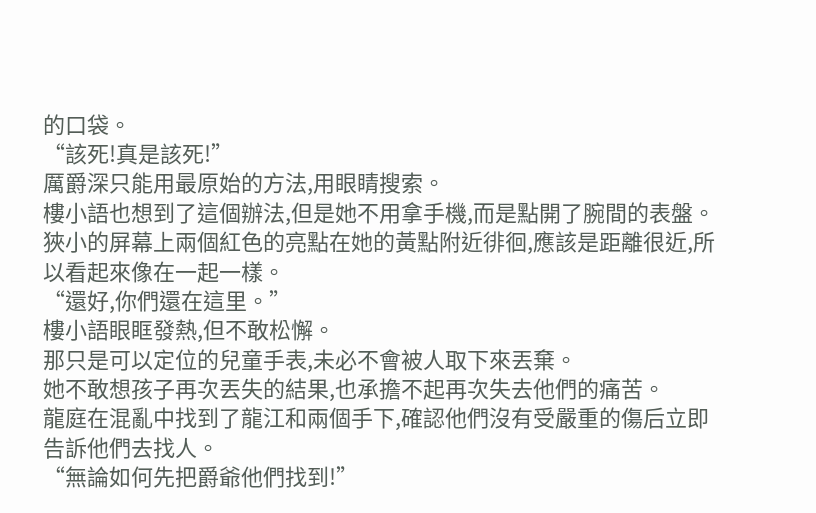的口袋。
“該死!真是該死!”
厲爵深只能用最原始的方法,用眼睛搜索。
樓小語也想到了這個辦法,但是她不用拿手機,而是點開了腕間的表盤。
狹小的屏幕上兩個紅色的亮點在她的黃點附近徘徊,應該是距離很近,所以看起來像在一起一樣。
“還好,你們還在這里。”
樓小語眼眶發熱,但不敢松懈。
那只是可以定位的兒童手表,未必不會被人取下來丟棄。
她不敢想孩子再次丟失的結果,也承擔不起再次失去他們的痛苦。
龍庭在混亂中找到了龍江和兩個手下,確認他們沒有受嚴重的傷后立即告訴他們去找人。
“無論如何先把爵爺他們找到!”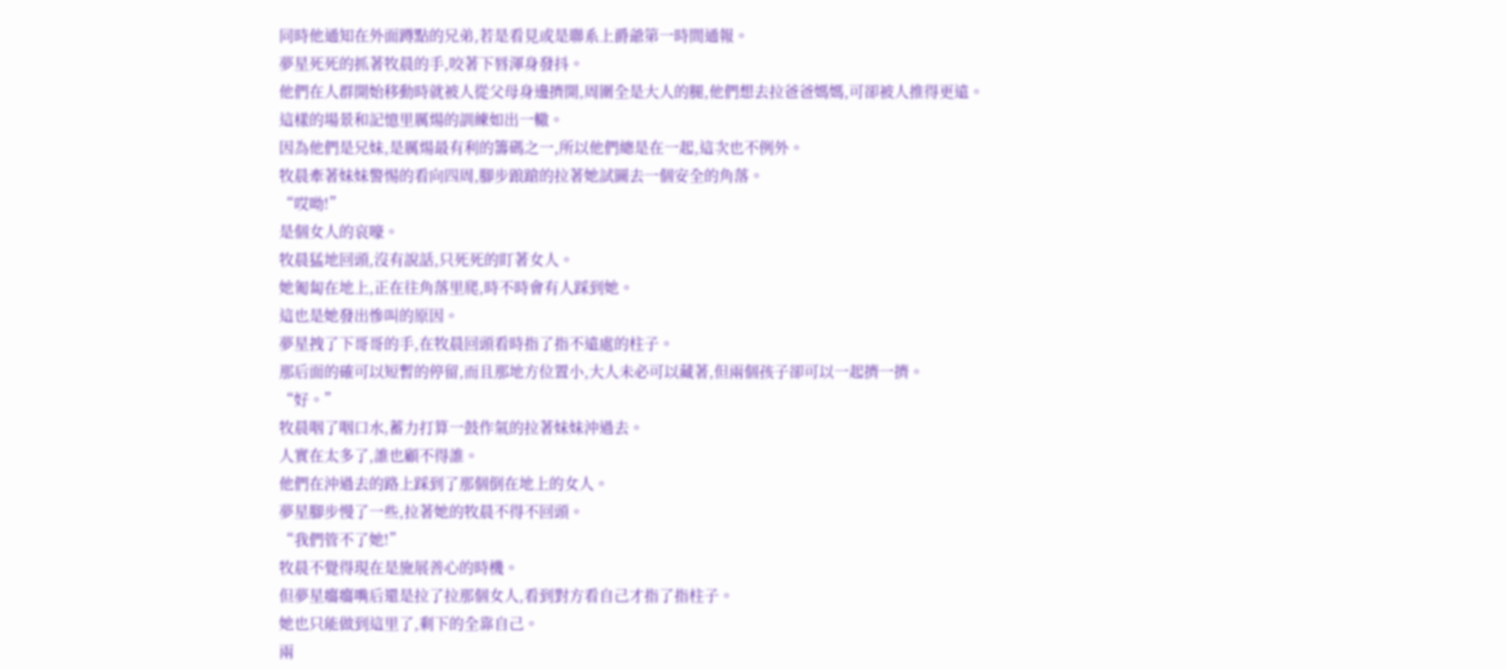同時他通知在外面蹲點的兄弟,若是看見或是聯系上爵爺第一時間通報。
夢星死死的抓著牧晨的手,咬著下唇渾身發抖。
他們在人群開始移動時就被人從父母身邊擠開,周圍全是大人的腿,他們想去拉爸爸媽媽,可卻被人推得更遠。
這樣的場景和記憶里厲煬的訓練如出一轍。
因為他們是兄妹,是厲煬最有利的籌碼之一,所以他們總是在一起,這次也不例外。
牧晨牽著妹妹警惕的看向四周,腳步踉蹌的拉著她試圖去一個安全的角落。
“哎呦!”
是個女人的哀嚎。
牧晨猛地回頭,沒有說話,只死死的盯著女人。
她匍匐在地上,正在往角落里爬,時不時會有人踩到她。
這也是她發出慘叫的原因。
夢星拽了下哥哥的手,在牧晨回頭看時指了指不遠處的柱子。
那后面的確可以短暫的停留,而且那地方位置小,大人未必可以藏著,但兩個孩子卻可以一起擠一擠。
“好。”
牧晨咽了咽口水,蓄力打算一鼓作氣的拉著妹妹沖過去。
人實在太多了,誰也顧不得誰。
他們在沖過去的路上踩到了那個倒在地上的女人。
夢星腳步慢了一些,拉著她的牧晨不得不回頭。
“我們管不了她!”
牧晨不覺得現在是施展善心的時機。
但夢星癟癟嘴后還是拉了拉那個女人,看到對方看自己才指了指柱子。
她也只能做到這里了,剩下的全靠自己。
兩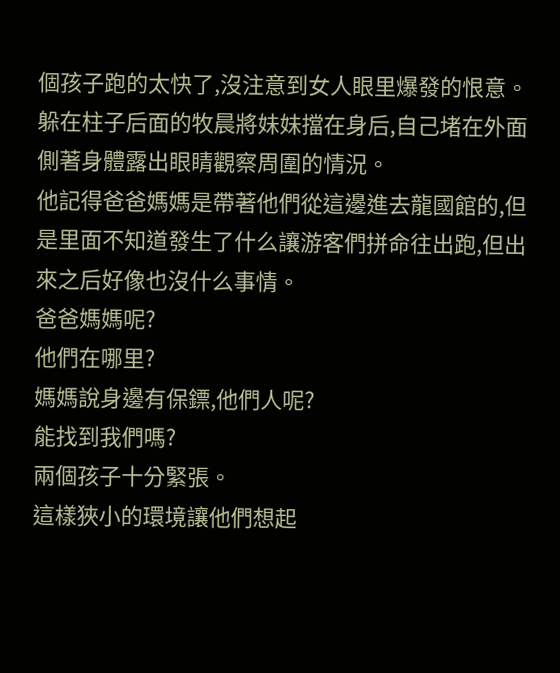個孩子跑的太快了,沒注意到女人眼里爆發的恨意。
躲在柱子后面的牧晨將妹妹擋在身后,自己堵在外面側著身體露出眼睛觀察周圍的情況。
他記得爸爸媽媽是帶著他們從這邊進去龍國館的,但是里面不知道發生了什么讓游客們拼命往出跑,但出來之后好像也沒什么事情。
爸爸媽媽呢?
他們在哪里?
媽媽說身邊有保鏢,他們人呢?
能找到我們嗎?
兩個孩子十分緊張。
這樣狹小的環境讓他們想起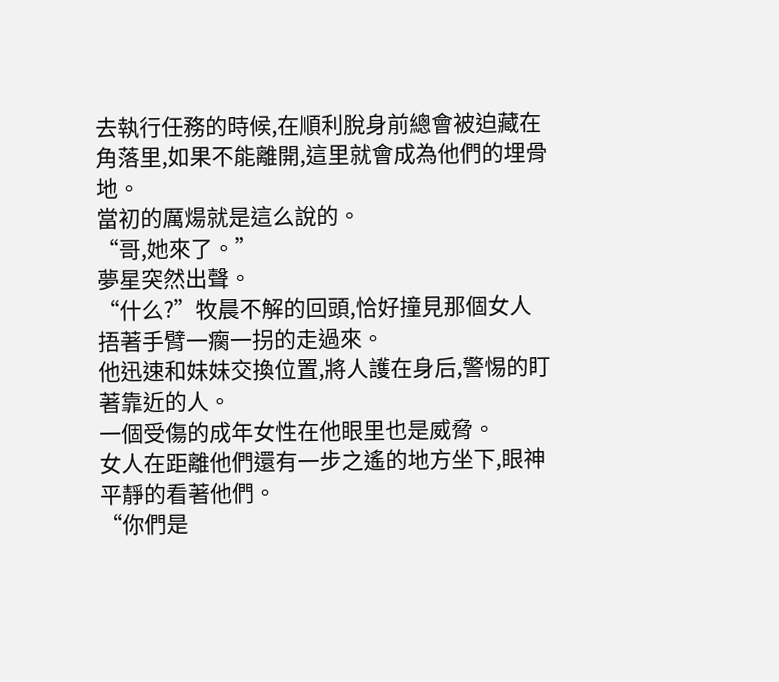去執行任務的時候,在順利脫身前總會被迫藏在角落里,如果不能離開,這里就會成為他們的埋骨地。
當初的厲煬就是這么說的。
“哥,她來了。”
夢星突然出聲。
“什么?”牧晨不解的回頭,恰好撞見那個女人捂著手臂一瘸一拐的走過來。
他迅速和妹妹交換位置,將人護在身后,警惕的盯著靠近的人。
一個受傷的成年女性在他眼里也是威脅。
女人在距離他們還有一步之遙的地方坐下,眼神平靜的看著他們。
“你們是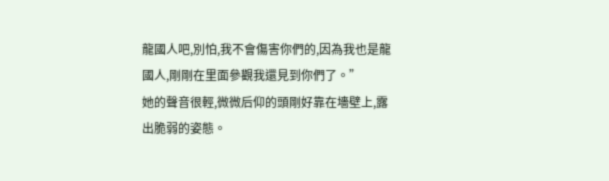龍國人吧,別怕,我不會傷害你們的,因為我也是龍國人,剛剛在里面參觀我還見到你們了。”
她的聲音很輕,微微后仰的頭剛好靠在墻壁上,露出脆弱的姿態。